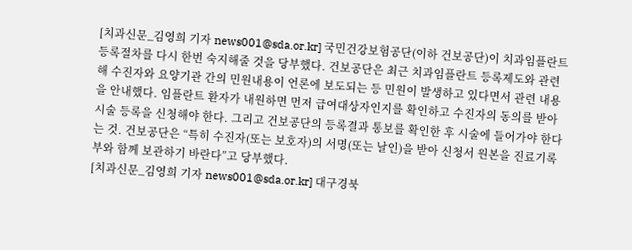[치과신문_김영희 기자 news001@sda.or.kr] 국민건강보험공단(이하 건보공단)이 치과임플란트 등록절차를 다시 한번 숙지해줄 것을 당부했다. 건보공단은 최근 치과임플란트 등록제도와 관련해 수진자와 요양기관 간의 민원내용이 언론에 보도되는 등 민원이 발생하고 있다면서 관련 내용을 안내했다. 임플란트 환자가 내원하면 먼저 급여대상자인지를 확인하고 수진자의 동의를 받아 시술 등록을 신청해야 한다. 그리고 건보공단의 등록결과 통보를 확인한 후 시술에 들어가야 한다는 것. 건보공단은 “특히 수진자(또는 보호자)의 서명(또는 날인)을 받아 신청서 원본을 진료기록부와 함께 보관하기 바란다”고 당부했다.
[치과신문_김영희 기자 news001@sda.or.kr] 대구경북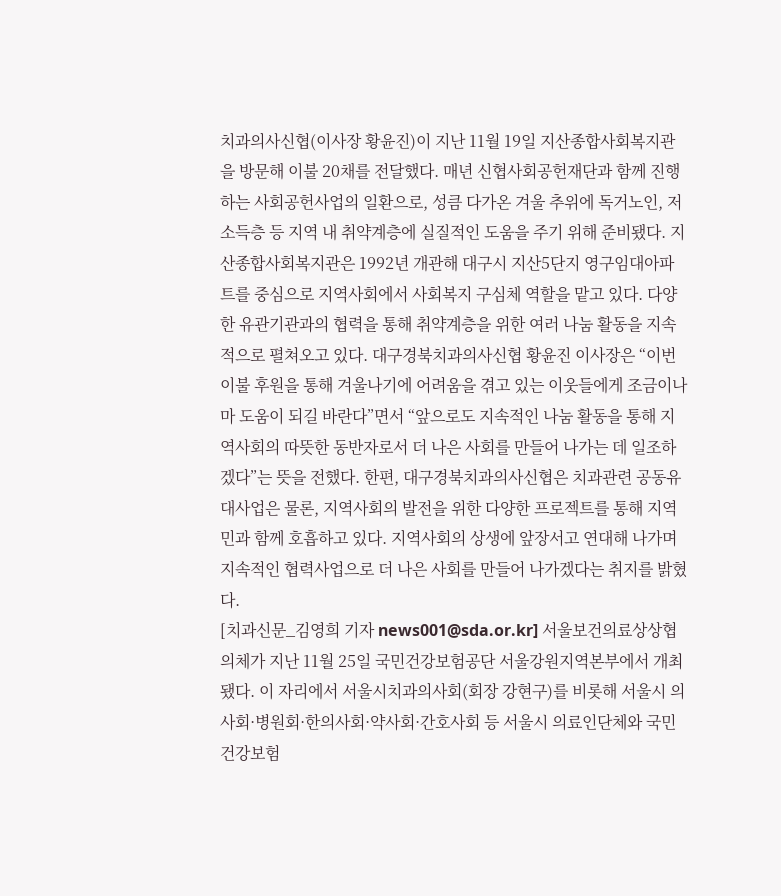치과의사신협(이사장 황윤진)이 지난 11월 19일 지산종합사회복지관을 방문해 이불 20채를 전달했다. 매년 신협사회공헌재단과 함께 진행하는 사회공헌사업의 일환으로, 성큼 다가온 겨울 추위에 독거노인, 저소득층 등 지역 내 취약계층에 실질적인 도움을 주기 위해 준비됐다. 지산종합사회복지관은 1992년 개관해 대구시 지산5단지 영구임대아파트를 중심으로 지역사회에서 사회복지 구심체 역할을 맡고 있다. 다양한 유관기관과의 협력을 통해 취약계층을 위한 여러 나눔 활동을 지속적으로 펼쳐오고 있다. 대구경북치과의사신협 황윤진 이사장은 “이번 이불 후원을 통해 겨울나기에 어려움을 겪고 있는 이웃들에게 조금이나마 도움이 되길 바란다”면서 “앞으로도 지속적인 나눔 활동을 통해 지역사회의 따뜻한 동반자로서 더 나은 사회를 만들어 나가는 데 일조하겠다”는 뜻을 전했다. 한편, 대구경북치과의사신협은 치과관련 공동유대사업은 물론, 지역사회의 발전을 위한 다양한 프로젝트를 통해 지역민과 함께 호흡하고 있다. 지역사회의 상생에 앞장서고 연대해 나가며 지속적인 협력사업으로 더 나은 사회를 만들어 나가겠다는 취지를 밝혔다.
[치과신문_김영희 기자 news001@sda.or.kr] 서울보건의료상상협의체가 지난 11월 25일 국민건강보험공단 서울강원지역본부에서 개최됐다. 이 자리에서 서울시치과의사회(회장 강현구)를 비롯해 서울시 의사회·병원회·한의사회·약사회·간호사회 등 서울시 의료인단체와 국민건강보험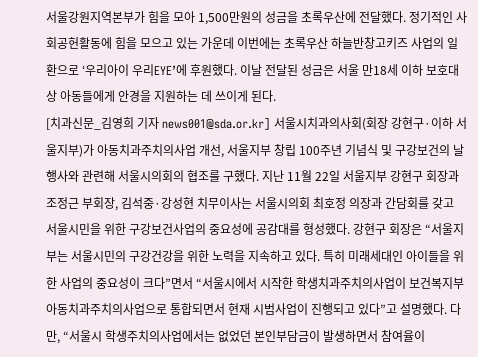서울강원지역본부가 힘을 모아 1,500만원의 성금을 초록우산에 전달했다. 정기적인 사회공헌활동에 힘을 모으고 있는 가운데 이번에는 초록우산 하늘반창고키즈 사업의 일환으로 ‘우리아이 우리EYE’에 후원했다. 이날 전달된 성금은 서울 만18세 이하 보호대상 아동들에게 안경을 지원하는 데 쓰이게 된다.
[치과신문_김영희 기자 news001@sda.or.kr] 서울시치과의사회(회장 강현구·이하 서울지부)가 아동치과주치의사업 개선, 서울지부 창립 100주년 기념식 및 구강보건의 날 행사와 관련해 서울시의회의 협조를 구했다. 지난 11월 22일 서울지부 강현구 회장과 조정근 부회장, 김석중·강성현 치무이사는 서울시의회 최호정 의장과 간담회를 갖고 서울시민을 위한 구강보건사업의 중요성에 공감대를 형성했다. 강현구 회장은 “서울지부는 서울시민의 구강건강을 위한 노력을 지속하고 있다. 특히 미래세대인 아이들을 위한 사업의 중요성이 크다”면서 “서울시에서 시작한 학생치과주치의사업이 보건복지부 아동치과주치의사업으로 통합되면서 현재 시범사업이 진행되고 있다”고 설명했다. 다만, “서울시 학생주치의사업에서는 없었던 본인부담금이 발생하면서 참여율이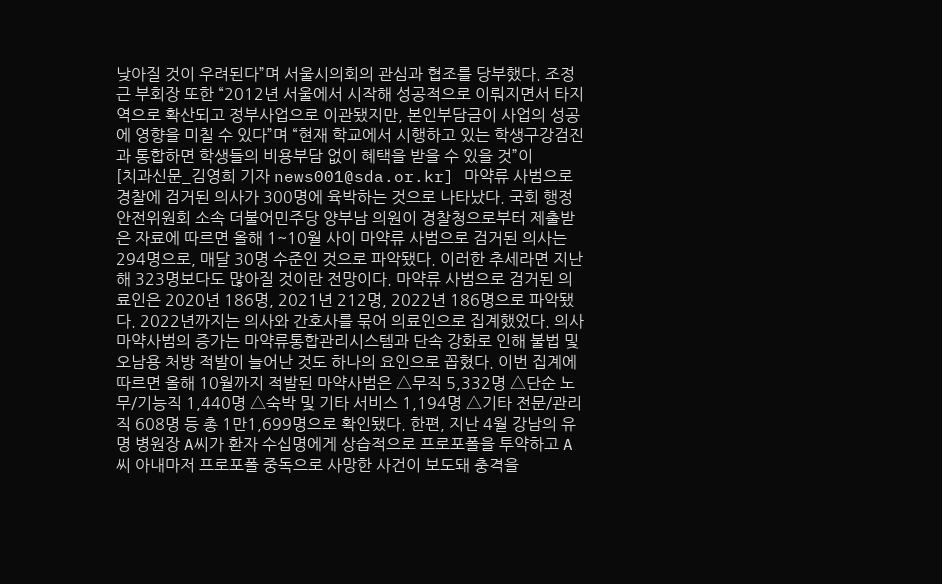낮아질 것이 우려된다”며 서울시의회의 관심과 협조를 당부했다. 조정근 부회장 또한 “2012년 서울에서 시작해 성공적으로 이뤄지면서 타지역으로 확산되고 정부사업으로 이관됐지만, 본인부담금이 사업의 성공에 영향을 미칠 수 있다”며 “현재 학교에서 시행하고 있는 학생구강검진과 통합하면 학생들의 비용부담 없이 혜택을 받을 수 있을 것”이
[치과신문_김영희 기자 news001@sda.or.kr] 마약류 사범으로 경찰에 검거된 의사가 300명에 육박하는 것으로 나타났다. 국회 행정안전위원회 소속 더불어민주당 양부남 의원이 경찰청으로부터 제출받은 자료에 따르면 올해 1~10월 사이 마약류 사범으로 검거된 의사는 294명으로, 매달 30명 수준인 것으로 파악됐다. 이러한 추세라면 지난해 323명보다도 많아질 것이란 전망이다. 마약류 사범으로 검거된 의료인은 2020년 186명, 2021년 212명, 2022년 186명으로 파악됐다. 2022년까지는 의사와 간호사를 묶어 의료인으로 집계했었다. 의사 마약사범의 증가는 마약류통합관리시스템과 단속 강화로 인해 불법 및 오남용 처방 적발이 늘어난 것도 하나의 요인으로 꼽혔다. 이번 집계에 따르면 올해 10월까지 적발된 마약사범은 △무직 5,332명 △단순 노무/기능직 1,440명 △숙박 및 기타 서비스 1,194명 △기타 전문/관리직 608명 등 총 1만1,699명으로 확인됐다. 한편, 지난 4월 강남의 유명 병원장 A씨가 환자 수십명에게 상습적으로 프로포폴을 투약하고 A씨 아내마저 프로포폴 중독으로 사망한 사건이 보도돼 충격을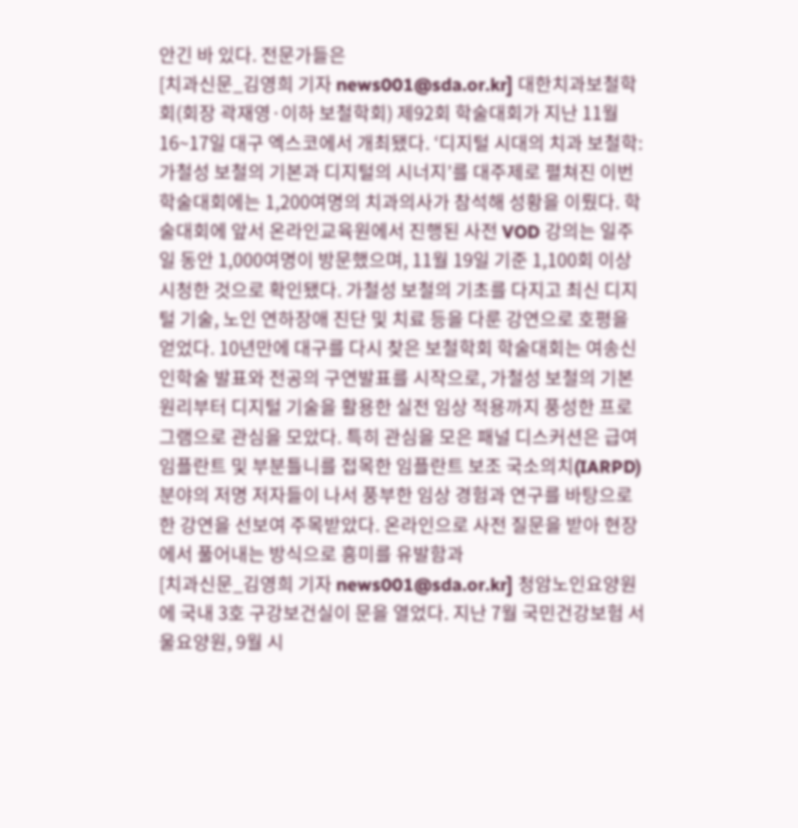안긴 바 있다. 전문가들은
[치과신문_김영희 기자 news001@sda.or.kr] 대한치과보철학회(회장 곽재영·이하 보철학회) 제92회 학술대회가 지난 11월 16~17일 대구 엑스코에서 개최됐다. ‘디지털 시대의 치과 보철학:가철성 보철의 기본과 디지털의 시너지’를 대주제로 펼쳐진 이번 학술대회에는 1,200여명의 치과의사가 참석해 성황을 이뤘다. 학술대회에 앞서 온라인교육원에서 진행된 사전 VOD 강의는 일주일 동안 1,000여명이 방문했으며, 11월 19일 기준 1,100회 이상 시청한 것으로 확인됐다. 가철성 보철의 기초를 다지고 최신 디지털 기술, 노인 연하장애 진단 및 치료 등을 다룬 강연으로 호평을 얻었다. 10년만에 대구를 다시 찾은 보철학회 학술대회는 여송신인학술 발표와 전공의 구연발표를 시작으로, 가철성 보철의 기본 원리부터 디지털 기술을 활용한 실전 임상 적용까지 풍성한 프로그램으로 관심을 모았다. 특히 관심을 모은 패널 디스커션은 급여 임플란트 및 부분틀니를 접목한 임플란트 보조 국소의치(IARPD) 분야의 저명 저자들이 나서 풍부한 임상 경험과 연구를 바탕으로 한 강연을 선보여 주목받았다. 온라인으로 사전 질문을 받아 현장에서 풀어내는 방식으로 흥미를 유발함과
[치과신문_김영희 기자 news001@sda.or.kr] 청암노인요양원에 국내 3호 구강보건실이 문을 열었다. 지난 7월 국민건강보험 서울요양원, 9월 시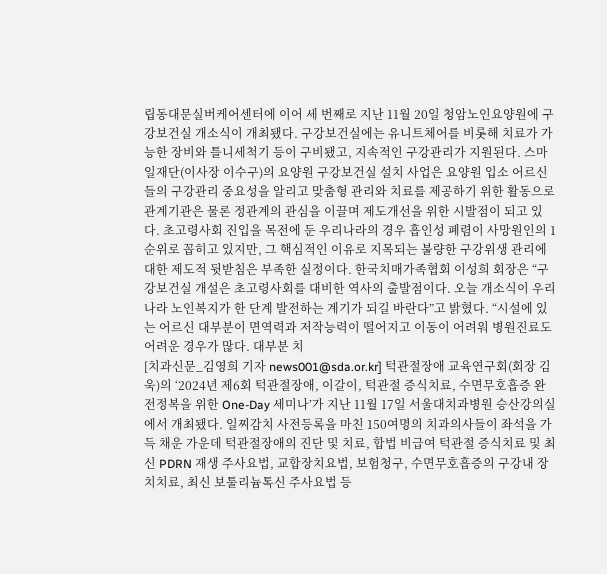립동대문실버케어센터에 이어 세 번째로 지난 11월 20일 청암노인요양원에 구강보건실 개소식이 개최됐다. 구강보건실에는 유니트체어를 비롯해 치료가 가능한 장비와 틀니세척기 등이 구비됐고, 지속적인 구강관리가 지원된다. 스마일재단(이사장 이수구)의 요양원 구강보건실 설치 사업은 요양원 입소 어르신들의 구강관리 중요성을 알리고 맞춤형 관리와 치료를 제공하기 위한 활동으로 관계기관은 물론 정관계의 관심을 이끌며 제도개선을 위한 시발점이 되고 있다. 초고령사회 진입을 목전에 둔 우리나라의 경우 흡인성 폐렴이 사망원인의 1순위로 꼽히고 있지만, 그 핵심적인 이유로 지목되는 불량한 구강위생 관리에 대한 제도적 뒷받침은 부족한 실정이다. 한국치매가족협회 이성희 회장은 “구강보건실 개설은 초고령사회를 대비한 역사의 출발점이다. 오늘 개소식이 우리나라 노인복지가 한 단계 발전하는 계기가 되길 바란다”고 밝혔다. “시설에 있는 어르신 대부분이 면역력과 저작능력이 떨어지고 이동이 어려워 병원진료도 어려운 경우가 많다. 대부분 치
[치과신문_김영희 기자 news001@sda.or.kr] 턱관절장애 교육연구회(회장 김욱)의 ‘2024년 제6회 턱관절장애, 이갈이, 턱관절 증식치료, 수면무호흡증 완전정복을 위한 One-Day 세미나’가 지난 11월 17일 서울대치과병원 승산강의실에서 개최됐다. 일찌감치 사전등록을 마친 150여명의 치과의사들이 좌석을 가득 채운 가운데 턱관절장애의 진단 및 치료, 합법 비급여 턱관절 증식치료 및 최신 PDRN 재생 주사요법, 교합장치요법, 보험청구, 수면무호흡증의 구강내 장치치료, 최신 보툴리늄톡신 주사요법 등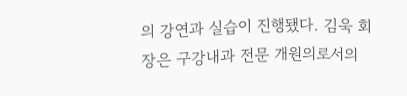의 강연과 실습이 진행됐다. 김욱 회장은 구강내과 전문 개원의로서의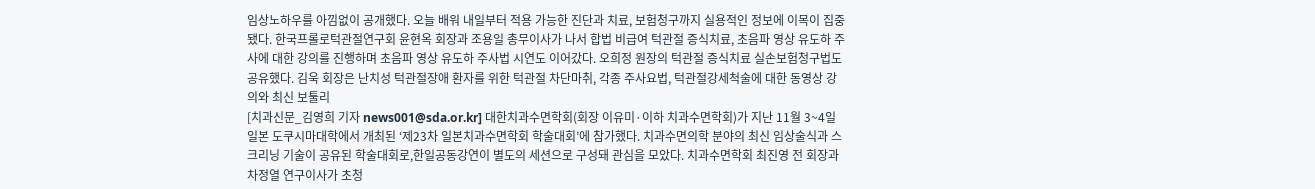임상노하우를 아낌없이 공개했다. 오늘 배워 내일부터 적용 가능한 진단과 치료, 보험청구까지 실용적인 정보에 이목이 집중됐다. 한국프롤로턱관절연구회 윤현옥 회장과 조용일 총무이사가 나서 합법 비급여 턱관절 증식치료, 초음파 영상 유도하 주사에 대한 강의를 진행하며 초음파 영상 유도하 주사법 시연도 이어갔다. 오희정 원장의 턱관절 증식치료 실손보험청구법도 공유했다. 김욱 회장은 난치성 턱관절장애 환자를 위한 턱관절 차단마취, 각종 주사요법, 턱관절강세척술에 대한 동영상 강의와 최신 보툴리
[치과신문_김영희 기자 news001@sda.or.kr] 대한치과수면학회(회장 이유미·이하 치과수면학회)가 지난 11월 3~4일 일본 도쿠시마대학에서 개최된 ‘제23차 일본치과수면학회 학술대회’에 참가했다. 치과수면의학 분야의 최신 임상술식과 스크리닝 기술이 공유된 학술대회로,한일공동강연이 별도의 세션으로 구성돼 관심을 모았다. 치과수면학회 최진영 전 회장과 차정열 연구이사가 초청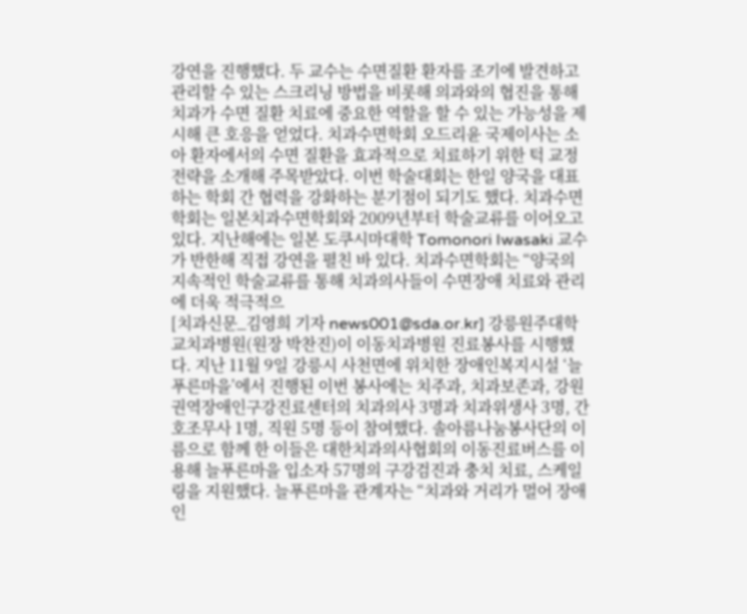강연을 진행했다. 두 교수는 수면질환 환자를 조기에 발견하고 관리할 수 있는 스크리닝 방법을 비롯해 의과와의 협진을 통해 치과가 수면 질환 치료에 중요한 역할을 할 수 있는 가능성을 제시해 큰 호응을 얻었다. 치과수면학회 오드리윤 국제이사는 소아 환자에서의 수면 질환을 효과적으로 치료하기 위한 턱 교정 전략을 소개해 주목받았다. 이번 학술대회는 한일 양국을 대표하는 학회 간 협력을 강화하는 분기점이 되기도 했다. 치과수면학회는 일본치과수면학회와 2009년부터 학술교류를 이어오고 있다. 지난해에는 일본 도쿠시마대학 Tomonori Iwasaki 교수가 반한해 직접 강연을 펼친 바 있다. 치과수면학회는 “양국의 지속적인 학술교류를 통해 치과의사들이 수면장애 치료와 관리에 더욱 적극적으
[치과신문_김영희 기자 news001@sda.or.kr] 강릉원주대학교치과병원(원장 박찬진)이 이동치과병원 진료봉사를 시행했다. 지난 11월 9일 강릉시 사천면에 위치한 장애인복지시설 ‘늘푸른마을’에서 진행된 이번 봉사에는 치주과, 치과보존과, 강원권역장애인구강진료센터의 치과의사 3명과 치과위생사 3명, 간호조무사 1명, 직원 5명 등이 참여했다. 솔아름나눔봉사단의 이름으로 함께 한 이들은 대한치과의사협회의 이동진료버스를 이용해 늘푸른마을 입소자 57명의 구강검진과 충치 치료, 스케일링을 지원했다. 늘푸른마을 관계자는 “치과와 거리가 멀어 장애인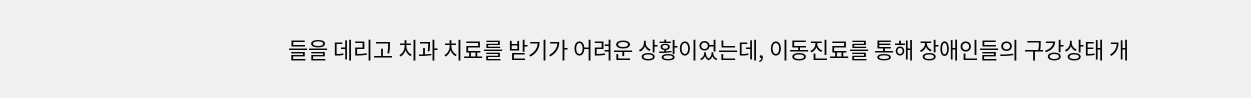들을 데리고 치과 치료를 받기가 어려운 상황이었는데, 이동진료를 통해 장애인들의 구강상태 개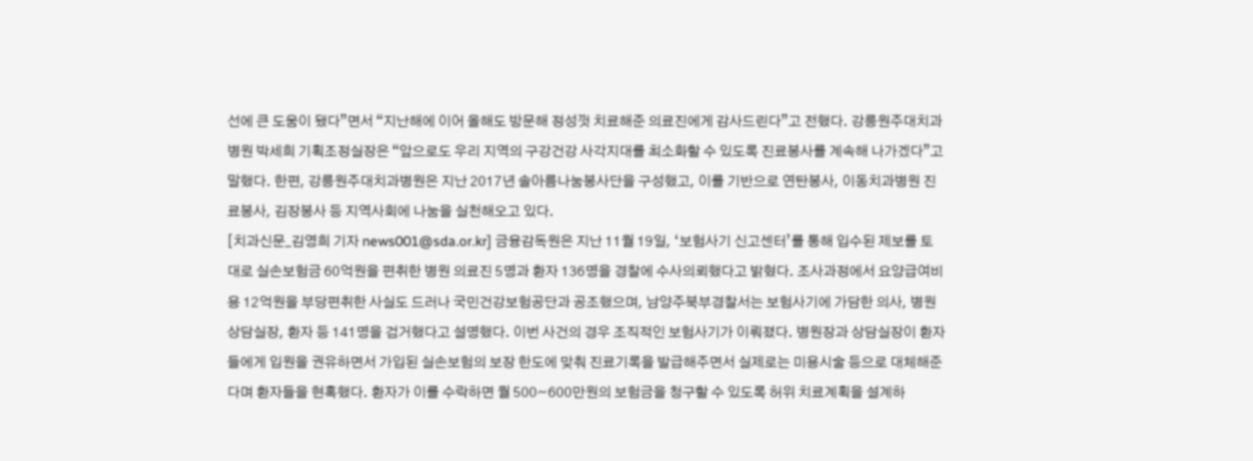선에 큰 도움이 됐다”면서 “지난해에 이어 올해도 방문해 정성껏 치료해준 의료진에게 감사드린다”고 전했다. 강릉원주대치과병원 박세희 기획조정실장은 “앞으로도 우리 지역의 구강건강 사각지대를 최소화할 수 있도록 진료봉사를 계속해 나가겠다”고 말했다. 한편, 강릉원주대치과병원은 지난 2017년 솔아름나눔봉사단을 구성했고, 이를 기반으로 연탄봉사, 이동치과병원 진료봉사, 김장봉사 등 지역사회에 나눔을 실천해오고 있다.
[치과신문_김영희 기자 news001@sda.or.kr] 금융감독원은 지난 11월 19일, ‘보험사기 신고센터’를 통해 입수된 제보를 토대로 실손보험금 60억원을 편취한 병원 의료진 5명과 환자 136명을 경찰에 수사의뢰했다고 밝혔다. 조사과정에서 요양급여비용 12억원을 부당편취한 사실도 드러나 국민건강보험공단과 공조했으며, 남양주북부경찰서는 보험사기에 가담한 의사, 병원 상담실장, 환자 등 141명을 검거했다고 설명했다. 이번 사건의 경우 조직적인 보험사기가 이뤄졌다. 병원장과 상담실장이 환자들에게 입원을 권유하면서 가입된 실손보험의 보장 한도에 맞춰 진료기록을 발급해주면서 실제로는 미용시술 등으로 대체해준다며 환자들을 현혹했다. 환자가 이를 수락하면 월 500~600만원의 보험금을 청구할 수 있도록 허위 치료계획을 설계하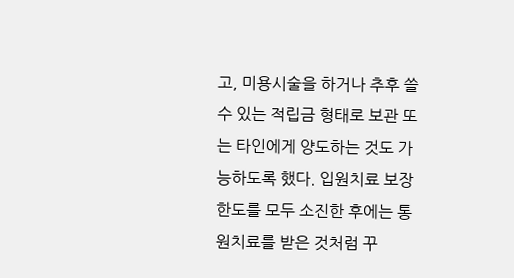고, 미용시술을 하거나 추후 쓸 수 있는 적립금 형태로 보관 또는 타인에게 양도하는 것도 가능하도록 했다. 입원치료 보장 한도를 모두 소진한 후에는 통원치료를 받은 것처럼 꾸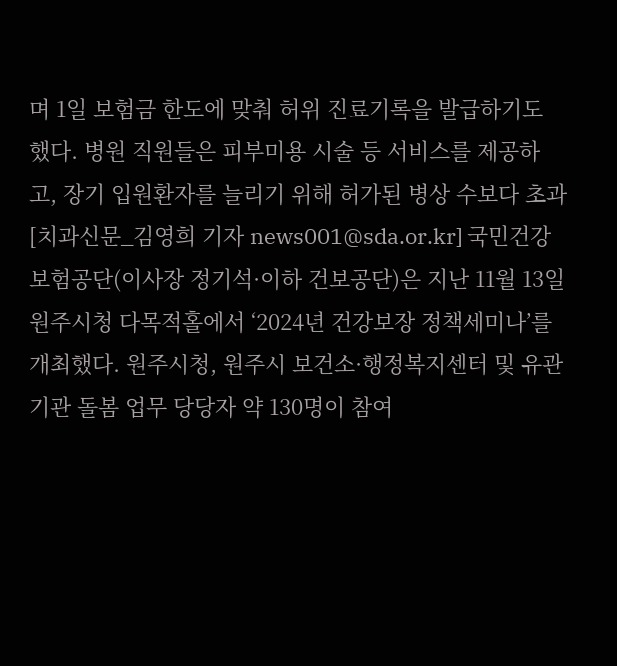며 1일 보험금 한도에 맞춰 허위 진료기록을 발급하기도 했다. 병원 직원들은 피부미용 시술 등 서비스를 제공하고, 장기 입원환자를 늘리기 위해 허가된 병상 수보다 초과
[치과신문_김영희 기자 news001@sda.or.kr] 국민건강보험공단(이사장 정기석·이하 건보공단)은 지난 11월 13일 원주시청 다목적홀에서 ‘2024년 건강보장 정책세미나’를 개최했다. 원주시청, 원주시 보건소·행정복지센터 및 유관기관 돌봄 업무 당당자 약 130명이 참여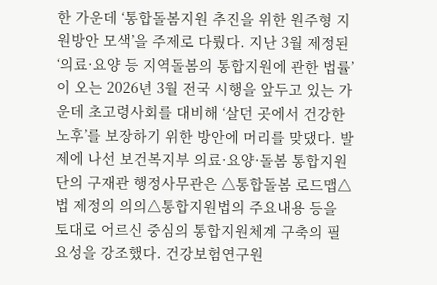한 가운데 ‘통합돌봄지원 추진을 위한 원주형 지원방안 모색’을 주제로 다뤘다. 지난 3월 제정된 ‘의료·요양 등 지역돌봄의 통합지원에 관한 법률’이 오는 2026년 3월 전국 시행을 앞두고 있는 가운데 초고령사회를 대비해 ‘살던 곳에서 건강한 노후’를 보장하기 위한 방안에 머리를 맞댔다. 발제에 나선 보건복지부 의료·요양·돌봄 통합지원단의 구재관 행정사무관은 △통합돌봄 로드맵△법 제정의 의의△통합지원법의 주요내용 등을 토대로 어르신 중심의 통합지원체계 구축의 필요성을 강조했다. 건강보험연구원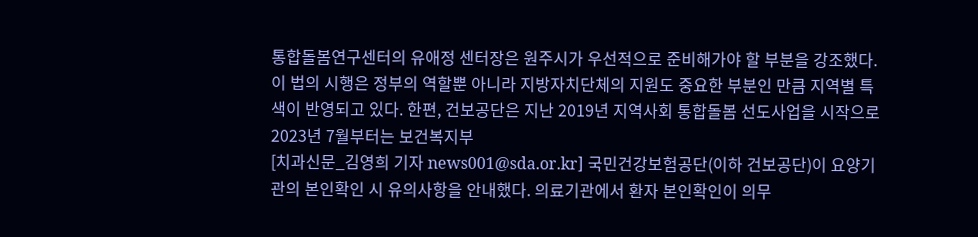통합돌봄연구센터의 유애정 센터장은 원주시가 우선적으로 준비해가야 할 부분을 강조했다. 이 법의 시행은 정부의 역할뿐 아니라 지방자치단체의 지원도 중요한 부분인 만큼 지역별 특색이 반영되고 있다. 한편, 건보공단은 지난 2019년 지역사회 통합돌봄 선도사업을 시작으로 2023년 7월부터는 보건복지부
[치과신문_김영희 기자 news001@sda.or.kr] 국민건강보험공단(이하 건보공단)이 요양기관의 본인확인 시 유의사항을 안내했다. 의료기관에서 환자 본인확인이 의무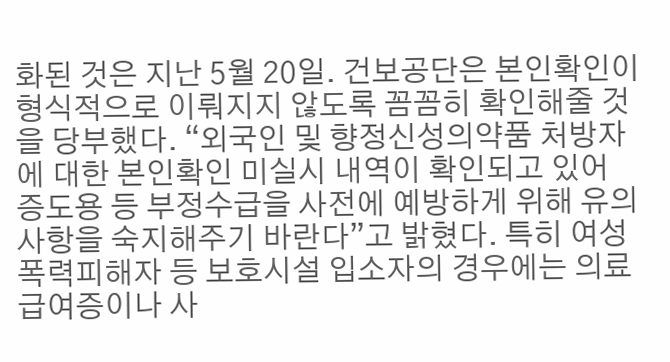화된 것은 지난 5월 20일. 건보공단은 본인확인이 형식적으로 이뤄지지 않도록 꼼꼼히 확인해줄 것을 당부했다. “외국인 및 향정신성의약품 처방자에 대한 본인확인 미실시 내역이 확인되고 있어 증도용 등 부정수급을 사전에 예방하게 위해 유의사항을 숙지해주기 바란다”고 밝혔다. 특히 여성폭력피해자 등 보호시설 입소자의 경우에는 의료급여증이나 사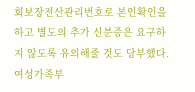회보장전산관리번호로 본인확인을 하고 별도의 추가 신분증은 요구하지 않도록 유의해줄 것도 당부했다. 여성가족부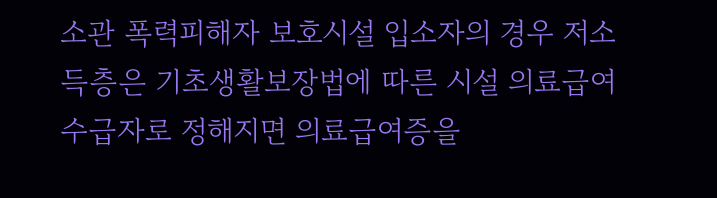소관 폭력피해자 보호시설 입소자의 경우 저소득층은 기초생활보장법에 따른 시설 의료급여 수급자로 정해지면 의료급여증을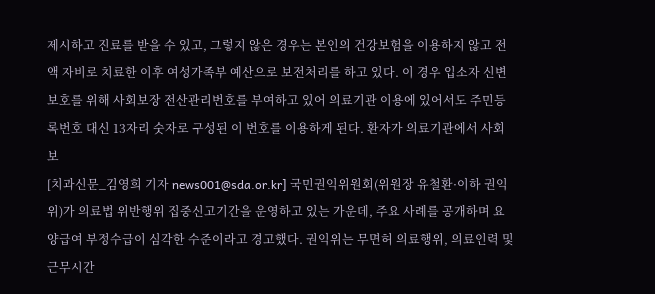제시하고 진료를 받을 수 있고, 그렇지 않은 경우는 본인의 건강보험을 이용하지 않고 전액 자비로 치료한 이후 여성가족부 예산으로 보전처리를 하고 있다. 이 경우 입소자 신변보호를 위해 사회보장 전산관리번호를 부여하고 있어 의료기관 이용에 있어서도 주민등록번호 대신 13자리 숫자로 구성된 이 번호를 이용하게 된다. 환자가 의료기관에서 사회보
[치과신문_김영희 기자 news001@sda.or.kr] 국민권익위원회(위원장 유철환·이하 권익위)가 의료법 위반행위 집중신고기간을 운영하고 있는 가운데, 주요 사례를 공개하며 요양급여 부정수급이 심각한 수준이라고 경고했다. 권익위는 무면허 의료행위, 의료인력 및 근무시간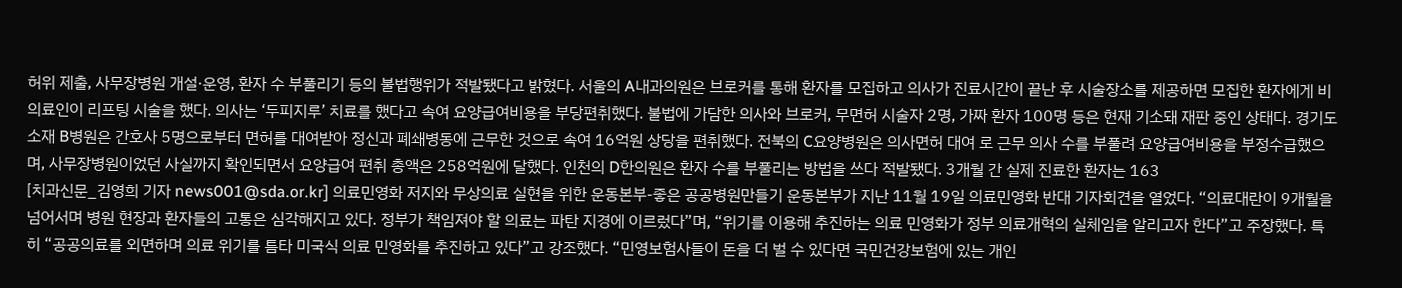허위 제출, 사무장병원 개설·운영, 환자 수 부풀리기 등의 불법행위가 적발됐다고 밝혔다. 서울의 A내과의원은 브로커를 통해 환자를 모집하고 의사가 진료시간이 끝난 후 시술장소를 제공하면 모집한 환자에게 비의료인이 리프팅 시술을 했다. 의사는 ‘두피지루’ 치료를 했다고 속여 요양급여비용을 부당편취했다. 불법에 가담한 의사와 브로커, 무면허 시술자 2명, 가짜 환자 100명 등은 현재 기소돼 재판 중인 상태다. 경기도 소재 B병원은 간호사 5명으로부터 면허를 대여받아 정신과 폐쇄병동에 근무한 것으로 속여 16억원 상당을 편취했다. 전북의 C요양병원은 의사면허 대여 로 근무 의사 수를 부풀려 요양급여비용을 부정수급했으며, 사무장병원이었던 사실까지 확인되면서 요양급여 편취 총액은 258억원에 달했다. 인천의 D한의원은 환자 수를 부풀리는 방법을 쓰다 적발됐다. 3개월 간 실제 진료한 환자는 163
[치과신문_김영희 기자 news001@sda.or.kr] 의료민영화 저지와 무상의료 실현을 위한 운동본부-좋은 공공병원만들기 운동본부가 지난 11월 19일 의료민영화 반대 기자회견을 열었다. “의료대란이 9개월을 넘어서며 병원 현장과 환자들의 고통은 심각해지고 있다. 정부가 책임져야 할 의료는 파탄 지경에 이르렀다”며, “위기를 이용해 추진하는 의료 민영화가 정부 의료개혁의 실체임을 알리고자 한다”고 주장했다. 특히 “공공의료를 외면하며 의료 위기를 틈타 미국식 의료 민영화를 추진하고 있다”고 강조했다. “민영보험사들이 돈을 더 벌 수 있다면 국민건강보험에 있는 개인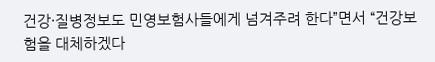건강·질병정보도 민영보험사들에게 넘겨주려 한다”면서 “건강보험을 대체하겠다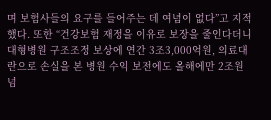며 보험사들의 요구를 들어주는 데 여념이 없다”고 지적했다. 또한 “건강보험 재정을 이유로 보장을 줄인다더니 대형병원 구조조정 보상에 연간 3조3,000억원, 의료대란으로 손실을 본 병원 수익 보전에도 올해에만 2조원 넘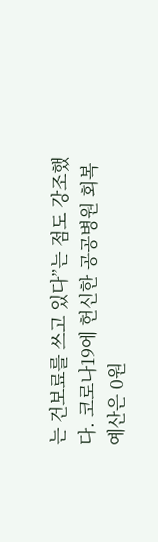는 건보료를 쓰고 있다”는 점도 강조했다. 코로나19에 헌신한 공공병원 회복 예산은 0원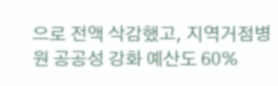으로 전액 삭감했고, 지역거점병원 공공성 강화 예산도 60%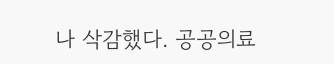나 삭감했다. 공공의료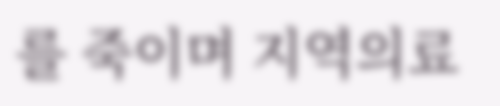를 죽이며 지역의료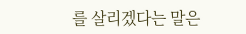를 살리겠다는 말은